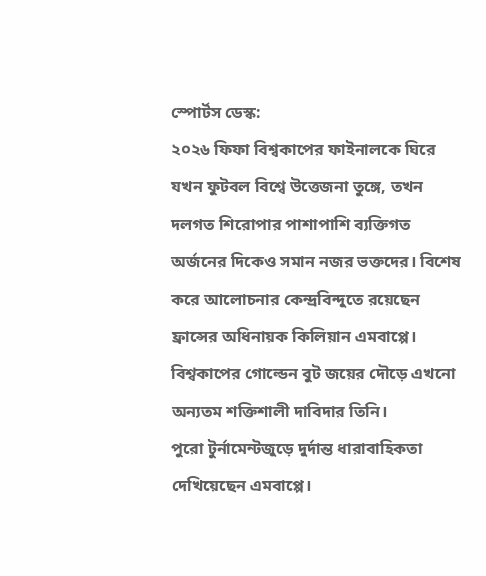স্পোর্টস ডেস্ক:
২০২৬ ফিফা বিশ্বকাপের ফাইনালকে ঘিরে যখন ফুটবল বিশ্বে উত্তেজনা তুঙ্গে, তখন দলগত শিরোপার পাশাপাশি ব্যক্তিগত অর্জনের দিকেও সমান নজর ভক্তদের। বিশেষ করে আলোচনার কেন্দ্রবিন্দুতে রয়েছেন ফ্রান্সের অধিনায়ক কিলিয়ান এমবাপ্পে। বিশ্বকাপের গোল্ডেন বুট জয়ের দৌড়ে এখনো অন্যতম শক্তিশালী দাবিদার তিনি।
পুরো টুর্নামেন্টজুড়ে দুর্দান্ত ধারাবাহিকতা দেখিয়েছেন এমবাপ্পে।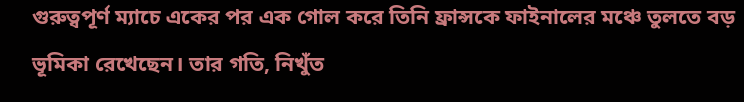গুরুত্বপূর্ণ ম্যাচে একের পর এক গোল করে তিনি ফ্রান্সকে ফাইনালের মঞ্চে তুলতে বড় ভূমিকা রেখেছেন। তার গতি, নিখুঁত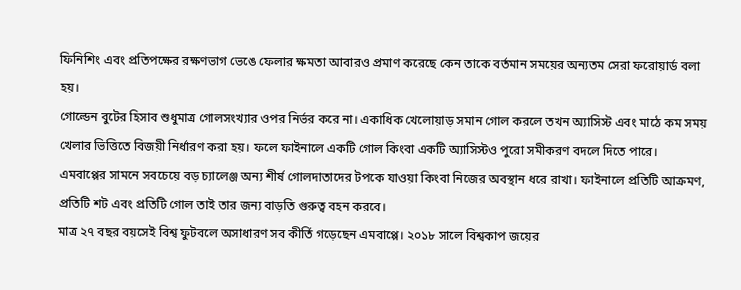ফিনিশিং এবং প্রতিপক্ষের রক্ষণভাগ ভেঙে ফেলার ক্ষমতা আবারও প্রমাণ করেছে কেন তাকে বর্তমান সময়ের অন্যতম সেরা ফরোয়ার্ড বলা হয়।
গোল্ডেন বুটের হিসাব শুধুমাত্র গোলসংখ্যার ওপর নির্ভর করে না। একাধিক খেলোয়াড় সমান গোল করলে তখন অ্যাসিস্ট এবং মাঠে কম সময় খেলার ভিত্তিতে বিজয়ী নির্ধারণ করা হয়। ফলে ফাইনালে একটি গোল কিংবা একটি অ্যাসিস্টও পুরো সমীকরণ বদলে দিতে পারে।
এমবাপ্পের সামনে সবচেয়ে বড় চ্যালেঞ্জ অন্য শীর্ষ গোলদাতাদের টপকে যাওয়া কিংবা নিজের অবস্থান ধরে রাখা। ফাইনালে প্রতিটি আক্রমণ, প্রতিটি শট এবং প্রতিটি গোল তাই তার জন্য বাড়তি গুরুত্ব বহন করবে।
মাত্র ২৭ বছর বয়সেই বিশ্ব ফুটবলে অসাধারণ সব কীর্তি গড়েছেন এমবাপ্পে। ২০১৮ সালে বিশ্বকাপ জয়ের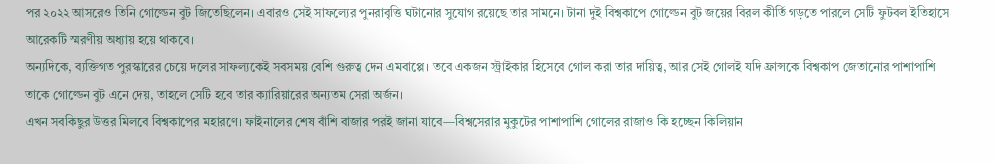পর ২০২২ আসরেও তিনি গোল্ডেন বুট জিতেছিলেন। এবারও সেই সাফল্যের পুনরাবৃত্তি ঘটানোর সুযোগ রয়েছে তার সামনে। টানা দুই বিশ্বকাপে গোল্ডেন বুট জয়ের বিরল কীর্তি গড়তে পারলে সেটি ফুটবল ইতিহাসে আরেকটি স্মরণীয় অধ্যায় হয়ে থাকবে।
অন্যদিকে, ব্যক্তিগত পুরস্কারের চেয়ে দলের সাফল্যকেই সবসময় বেশি গুরুত্ব দেন এমবাপ্পে। তবে একজন স্ট্রাইকার হিসেবে গোল করা তার দায়িত্ব, আর সেই গোলই যদি ফ্রান্সকে বিশ্বকাপ জেতানোর পাশাপাশি তাকে গোল্ডেন বুট এনে দেয়, তাহলে সেটি হবে তার ক্যারিয়ারের অন্যতম সেরা অর্জন।
এখন সবকিছুর উত্তর মিলবে বিশ্বকাপের মহারণে। ফাইনালের শেষ বাঁশি বাজার পরই জানা যাবে—বিশ্বসেরার মুকুটের পাশাপাশি গোলের রাজাও কি হচ্ছেন কিলিয়ান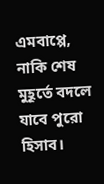এমবাপ্পে, নাকি শেষ মুহূর্তে বদলে যাবে পুরো হিসাব।